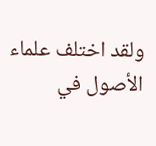ولقد اختلف علماء الأصول في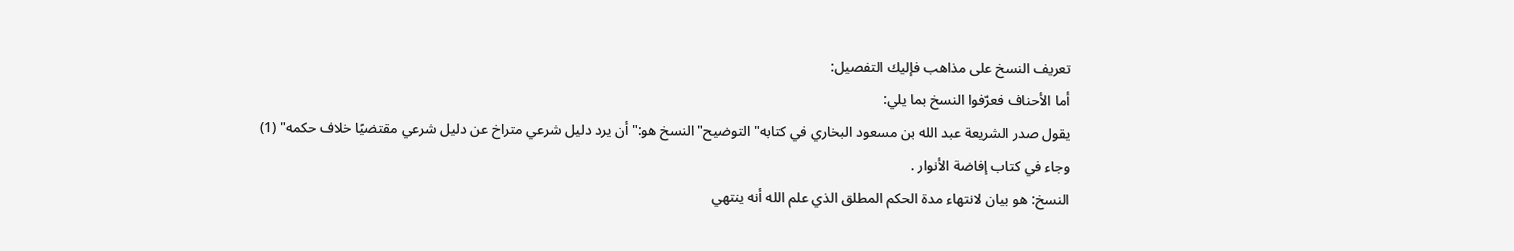تعريف النسخ على مذاهب فإليك التفصيل:
أما الأحناف فعرّفوا النسخ بما يلي:
يقول صدر الشريعة عبد الله بن مسعود البخاري في كتابه"التوضيح"النسخ هو:"أن يرد دليل شرعي متراخ عن دليل شرعي مقتضيًا خلاف حكمه" (1)
وجاء في كتاب إفاضة الأنوار .
النسخ: هو بيان لانتهاء مدة الحكم المطلق الذي علم الله أنه ينتهي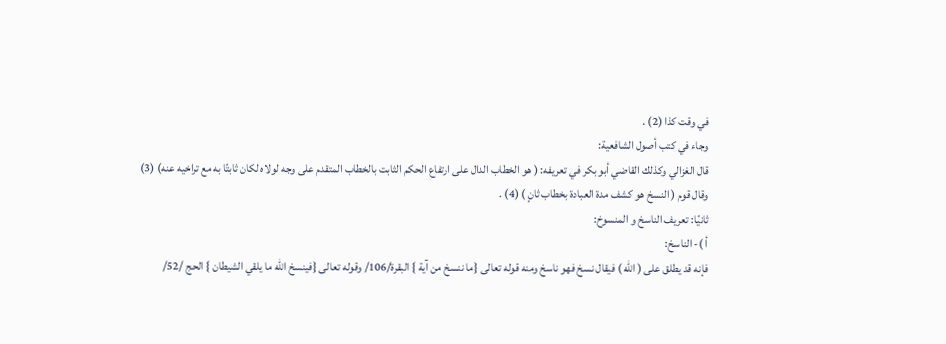في وقت كذا (2) .
وجاء في كتب أصول الشافعية:
قال الغزالي وكذلك القاضي أبو بكر في تعريفه: ( هو الخطاب الدال على ارتفاع الحكم الثابت بالخطاب المتقدم على وجه لولاه لكان ثابتًا به مع تراخيه عنه) (3)
وقال قوم ( النسخ هو كشف مدة العبادة بخطاب ثانٍ ) (4) .
ثانيًا: تعريف الناسخ و المنسوخ:
أ )- الناسخ:
فإنه قد يطلق على ( الله ) فيقال نسخ فهو ناسخ ومنه قوله تعالى {ما ننسخ من آية } البقرة/106/ وقوله تعالى {فينسخ الله ما يلقي الشيطان } الحج /52/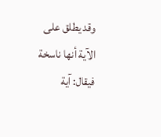وقد يطلق على الآية أنها ناسخة فيقال: آية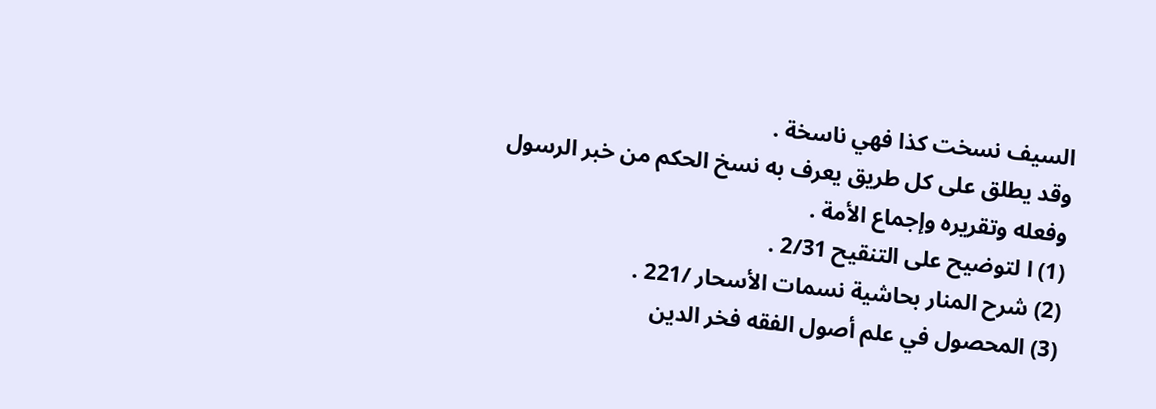السيف نسخت كذا فهي ناسخة .
وقد يطلق على كل طريق يعرف به نسخ الحكم من خبر الرسول وفعله وتقريره وإجماع الأمة .
(1) ا لتوضيح على التنقيح 2/31 .
(2) شرح المنار بحاشية نسمات الأسحار /221 .
(3) المحصول في علم أصول الفقه فخر الدين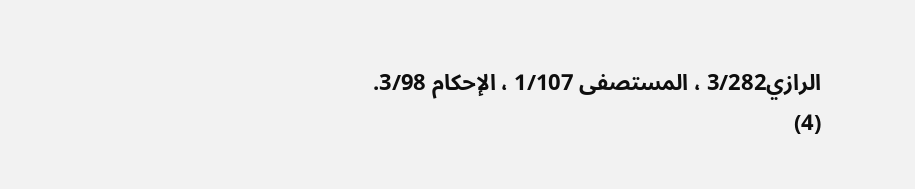الرازي3/282 ، المستصفى 1/107 ، الإحكام 3/98.
(4)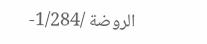الروضة /1/284-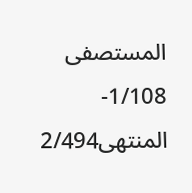المستصفى 1/108-المنتهى2/494